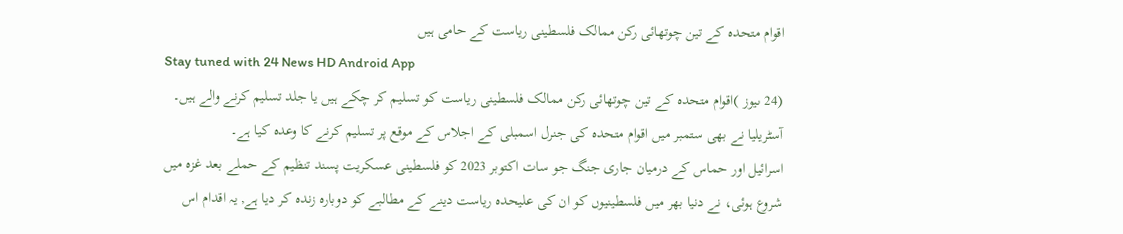اقوام متحدہ کے تین چوتھائی رکن ممالک فلسطینی ریاست کے حامی ہیں
Stay tuned with 24 News HD Android App
(24 ںیوز )اقوام متحدہ کے تین چوتھائی رکن ممالک فلسطینی ریاست کو تسلیم کر چکے ہیں یا جلد تسلیم کرنے والے ہیں۔ آسٹریلیا نے بھی ستمبر میں اقوام متحدہ کی جنرل اسمبلی کے اجلاس کے موقع پر تسلیم کرنے کا وعدہ کیا ہے۔
اسرائیل اور حماس کے درمیان جاری جنگ جو سات اکتوبر 2023 کو فلسطینی عسکریت پسند تنظیم کے حملے بعد غزہ میں شروع ہوئی، نے دنیا بھر میں فلسطینیوں کو ان کی علیحدہ ریاست دینے کے مطالبے کو دوبارہ زندہ کر دیا ہے, یہ اقدام اس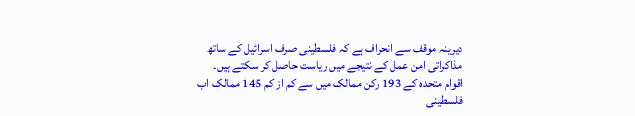دیرینہ موقف سے انحراف ہے کہ فلسطینی صرف اسرائیل کے ساتھ مذاکراتی امن عمل کے نتیجے میں ریاست حاصل کر سکتے ہیں۔
اقوام متحدہ کے 193 رکن ممالک میں سے کم از کم 145 ممالک اب فلسطینی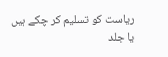ریاست کو تسلیم کر چکے ہیں یا جلد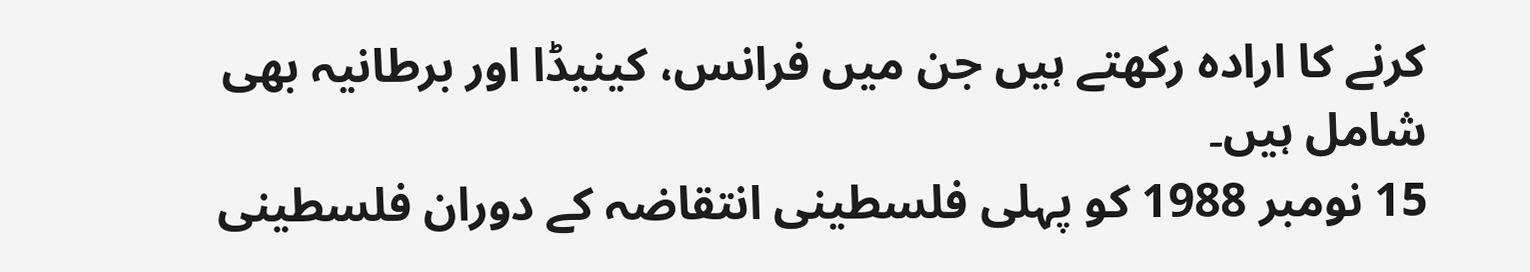کرنے کا ارادہ رکھتے ہیں جن میں فرانس، کینیڈا اور برطانیہ بھی شامل ہیں۔
15 نومبر 1988 کو پہلی فلسطینی انتقاضہ کے دوران فلسطینی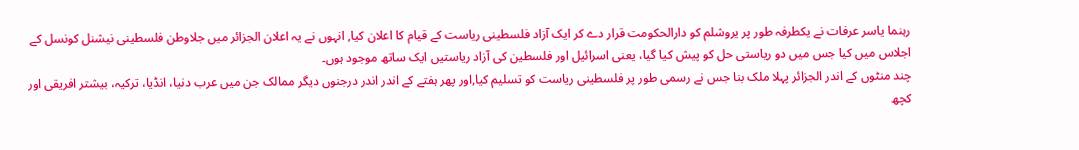رہنما یاسر عرفات نے یکطرفہ طور پر یروشلم کو دارالحکومت قرار دے کر ایک آزاد فلسطینی ریاست کے قیام کا اعلان کیا, انہوں نے یہ اعلان الجزائر میں جلاوطن فلسطینی نیشنل کونسل کے اجلاس میں کیا جس میں دو ریاستی حل کو پیش کیا گیا، یعنی اسرائیل اور فلسطین کی آزاد ریاستیں ایک ساتھ موجود ہوں۔
چند منٹوں کے اندر الجزائر پہلا ملک بنا جس نے رسمی طور پر فلسطینی ریاست کو تسلیم کیا,اور پھر ہفتے کے اندر اندر درجنوں دیگر ممالک جن میں عرب دنیا، انڈیا، ترکیہ، بیشتر افریقی اور کچھ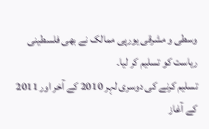وسطی و مشرقی یورپی ممالک نے بھی فلسطینی ریاست کو تسلیم کر لیا۔
تسلیم کرنے کی دوسری لہر 2010 کے آخر اور 2011 کے آغاز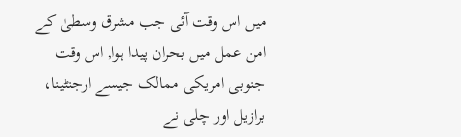میں اس وقت آئی جب مشرق وسطیٰ کے امن عمل میں بحران پیدا ہوا, اس وقت جنوبی امریکی ممالک جیسے ارجنٹینا، برازیل اور چلی نے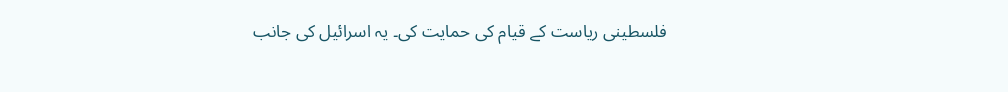فلسطینی ریاست کے قیام کی حمایت کی۔ یہ اسرائیل کی جانب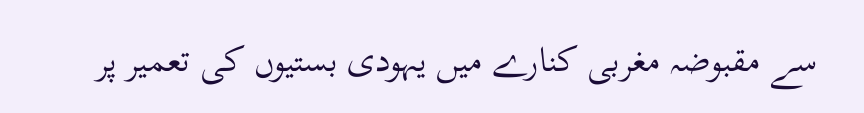سے مقبوضہ مغربی کنارے میں یہودی بستیوں کی تعمیر پر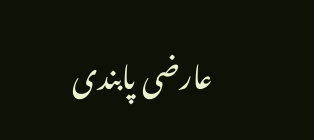عارضی پابندی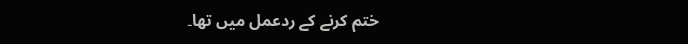ختم کرنے کے ردعمل میں تھا۔